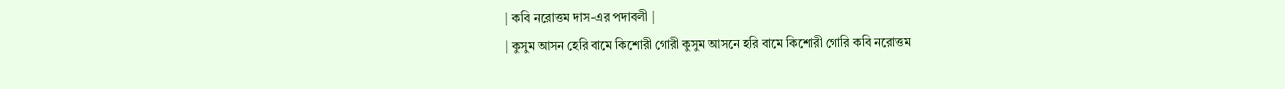| কবি নরোত্তম দাস-এর পদাবলী |
| কুসুম আসন হেরি বামে কিশোরী গোরী কুসুম আসনে হরি বামে কিশোরী গোরি কবি নরোত্তম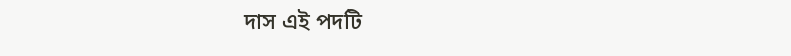দাস এই পদটি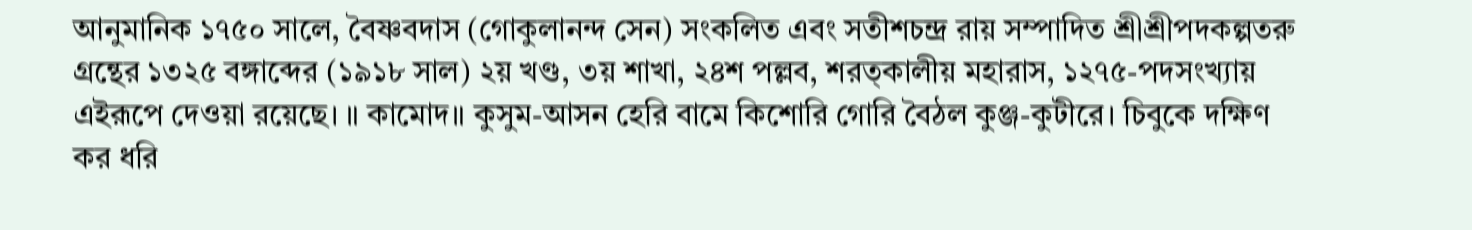আনুমানিক ১৭৫০ সালে, বৈষ্ণবদাস (গোকুলানন্দ সেন) সংকলিত এবং সতীশচন্দ্র রায় সম্পাদিত শ্রীশ্রীপদকল্পতরু গ্রন্থের ১৩২৫ বঙ্গাব্দের (১৯১৮ সাল) ২য় খণ্ড, ৩য় শাখা, ২৪শ পল্লব, শরত্কালীয় মহারাস, ১২৭৫-পদসংখ্যায় এইরূপে দেওয়া রয়েছে। ॥ কামোদ॥ কুসুম-আসন হেরি বামে কিশোরি গোরি বৈঠল কুঞ্জ-কুটীরে। চিবুকে দক্ষিণ কর ধরি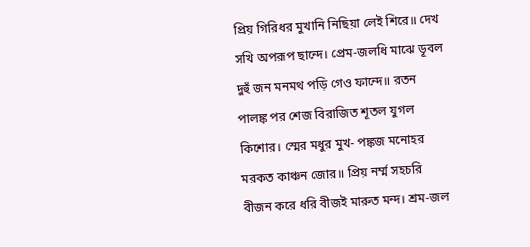প্রিয় গিরিধর মুখানি নিছিয়া লেই শিরে॥ দেখ সখি অপরূপ ছান্দে। প্রেম-জলধি মাঝে ডূবল দুহুঁ জন মনমথ পড়ি গেও ফান্দে॥ রতন পালঙ্ক পর শেজ বিরাজিত শূতল যুগল কিশোর। স্মের মধুর মুখ- পঙ্কজ মনোহর মরকত কাঞ্চন জোর॥ প্রিয় নর্ম্ম সহচরি বীজন করে ধরি বীজই মারুত মন্দ। শ্রম-জল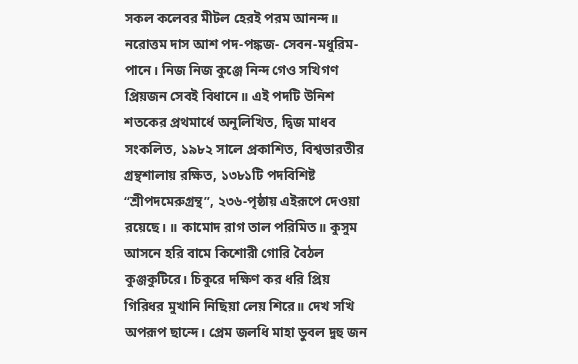সকল কলেবর মীটল হেরই পরম আনন্দ॥ নরোত্তম দাস আশ পদ-পঙ্কজ- সেবন-মধুরিম-পানে। নিজ নিজ কুঞ্জে নিন্দ গেও সখিগণ প্রিয়জন সেবই বিধানে॥ এই পদটি উনিশ শতকের প্রথমার্ধে অনুলিখিত, দ্বিজ মাধব সংকলিত, ১৯৮২ সালে প্রকাশিত, বিশ্বভারতীর গ্রন্থশালায় রক্ষিত, ১৩৮১টি পদবিশিষ্ট “শ্রীপদমেরুগ্রন্থ”, ২৩৬-পৃষ্ঠায় এইরূপে দেওয়া রয়েছে। ॥ কামোদ রাগ তাল পরিমিত॥ কুসুম আসনে হরি বামে কিশোরী গোরি বৈঠল কুঞ্জকুটিরে। চিকুরে দক্ষিণ কর ধরি প্রিয় গিরিধর মুখানি নিছিয়া লেয় শিরে॥ দেখ সখি অপরূপ ছান্দে। প্রেম জলধি মাহা ডুবল দুহু জন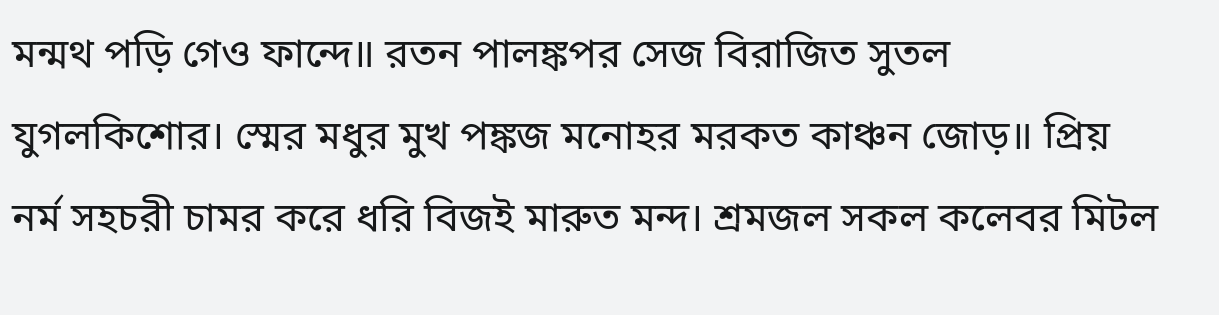মন্মথ পড়ি গেও ফান্দে॥ রতন পালঙ্কপর সেজ বিরাজিত সুতল যুগলকিশোর। স্মের মধুর মুখ পঙ্কজ মনোহর মরকত কাঞ্চন জোড়॥ প্রিয় নর্ম সহচরী চামর করে ধরি বিজই মারুত মন্দ। শ্রমজল সকল কলেবর মিটল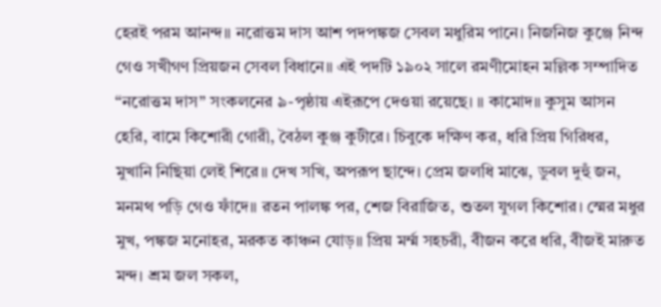হেরই পরম আনন্দ॥ নরোত্তম দাস আশ পদপঙ্কজ সেবল মধুরিম পানে। নিজনিজ কুঞ্জে নিন্দ গেও সখীগণ প্রিয়জন সেবল বিধানে॥ এই পদটি ১৯০২ সালে রমণীমোহন মল্লিক সম্পাদিত “নরোত্তম দাস” সংকলনের ৯-পৃষ্ঠায় এইরূপে দেওয়া রয়েছে। ॥ কামোদ॥ কুসুম আসন হেরি, বামে কিশোরী গোরী, বৈঠল কুঞ্জ কুটীরে। চিবুকে দক্ষিণ কর, ধরি প্রিয় গিরিধর, মুখানি নিছিয়া লেই শিরে॥ দেখ সখি, অপরূপ ছান্দে। প্রেম জলধি মাঝে, ডুবল দুহুঁ জন, মনমথ পড়ি গেও ফাঁদে॥ রতন পালঙ্ক পর, শেজ বিরাজিত, শুতল যুগল কিশোর। স্মের মধুর মুখ, পঙ্কজ মনোহর, মরকত কাঞ্চন যোড়॥ প্রিয় মর্ম্ম সহচরী, বীজন করে ধরি, বীজই মারুত মন্দ। শ্রম জল সকল,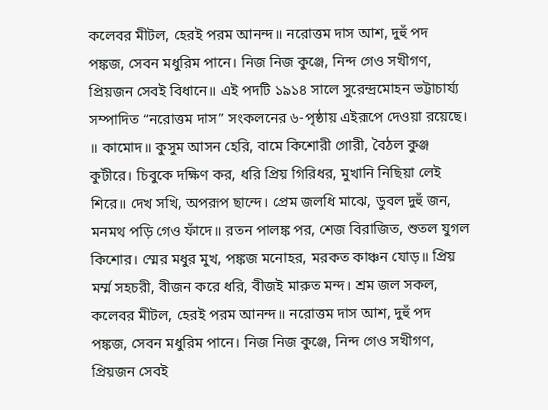কলেবর মীটল, হেরই পরম আনন্দ॥ নরোত্তম দাস আশ, দুহুঁ পদ পঙ্কজ, সেবন মধুরিম পানে। নিজ নিজ কুঞ্জে, নিন্দ গেও সখীগণ, প্রিয়জন সেবই বিধানে॥ এই পদটি ১৯১৪ সালে সুরেন্দ্রমোহন ভট্টাচার্য্য সম্পাদিত “নরোত্তম দাস” সংকলনের ৬-পৃষ্ঠায় এইরূপে দেওয়া রয়েছে। ॥ কামোদ॥ কুসুম আসন হেরি, বামে কিশোরী গোরী, বৈঠল কুঞ্জ কুটীরে। চিবুকে দক্ষিণ কর, ধরি প্রিয় গিরিধর, মুখানি নিছিয়া লেই শিরে॥ দেখ সখি, অপরূপ ছান্দে। প্রেম জলধি মাঝে, ডুবল দুহুঁ জন, মনমথ পড়ি গেও ফাঁদে॥ রতন পালঙ্ক পর, শেজ বিরাজিত, শুতল যুগল কিশোর। স্মের মধুর মুখ, পঙ্কজ মনোহর, মরকত কাঞ্চন যোড়॥ প্রিয় মর্ম্ম সহচরী, বীজন করে ধরি, বীজই মারুত মন্দ। শ্রম জল সকল, কলেবর মীটল, হেরই পরম আনন্দ॥ নরোত্তম দাস আশ, দুহুঁ পদ পঙ্কজ, সেবন মধুরিম পানে। নিজ নিজ কুঞ্জে, নিন্দ গেও সখীগণ, প্রিয়জন সেবই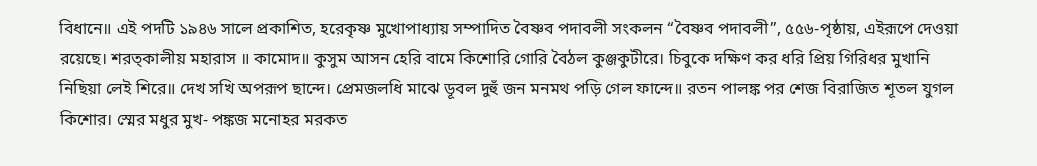বিধানে॥ এই পদটি ১৯৪৬ সালে প্রকাশিত, হরেকৃষ্ণ মুখোপাধ্যায় সম্পাদিত বৈষ্ণব পদাবলী সংকলন “বৈষ্ণব পদাবলী”, ৫৫৬-পৃষ্ঠায়, এইরূপে দেওয়া রয়েছে। শরত্কালীয় মহারাস ॥ কামোদ॥ কুসুম আসন হেরি বামে কিশোরি গোরি বৈঠল কুঞ্জকুটীরে। চিবুকে দক্ষিণ কর ধরি প্রিয় গিরিধর মুখানি নিছিয়া লেই শিরে॥ দেখ সখি অপরূপ ছান্দে। প্রেমজলধি মাঝে ডূবল দুহুঁ জন মনমথ পড়ি গেল ফান্দে॥ রতন পালঙ্ক পর শেজ বিরাজিত শূতল যুগল কিশোর। স্মের মধুর মুখ- পঙ্কজ মনোহর মরকত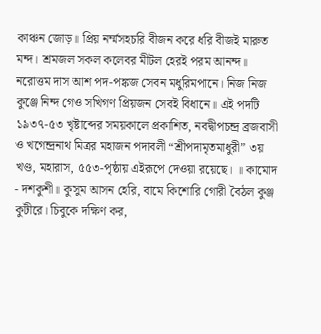কাঞ্চন জোড়॥ প্রিয় নর্ম্মসহচরি বীজন করে ধরি বীজই মারুত মন্দ। শ্রমজল সকল কলেবর মীটল হেরই পরম আনন্দ॥ নরোত্তম দাস আশ পদ-পঙ্কজ সেবন মধুরিমপানে। নিজ নিজ কুঞ্জে নিন্দ গেও সখিগণ প্রিয়জন সেবই বিধানে॥ এই পদটি ১৯৩৭-৫৩ খৃষ্টাব্দের সময়কালে প্রকাশিত, নবদ্বীপচন্দ্র ব্রজবাসী ও খগেন্দ্রনাথ মিত্রর মহাজন পদাবলী “শ্রীপদামৃতমাধুরী” ৩য় খণ্ড, মহারাস, ৫৫৩-পৃষ্ঠায় এইরূপে দেওয়া রয়েছে। ॥ কামোদ - দশকুশী॥ কুসুম আসন হেরি, বামে কিশোরি গোরী বৈঠল কুঞ্জ কুটীরে। চিবুকে দক্ষিণ কর,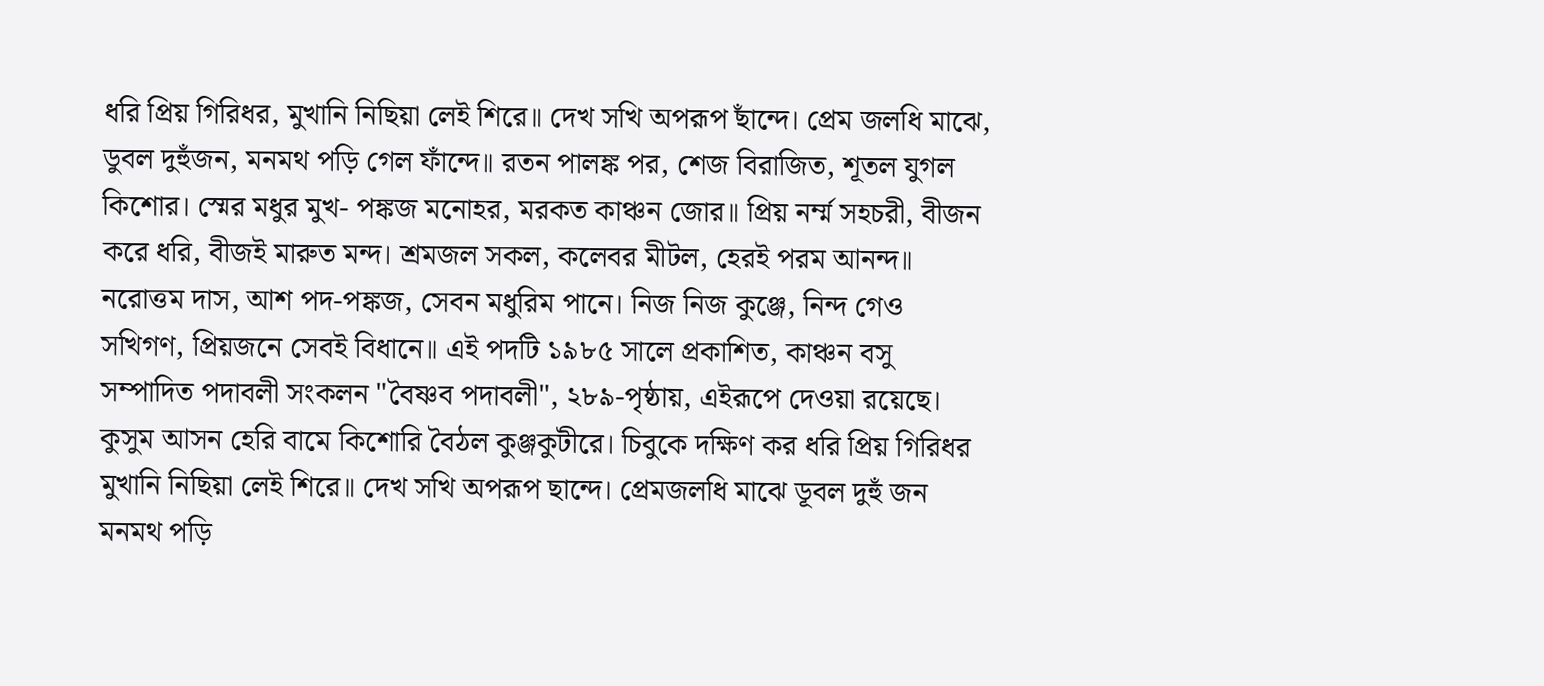ধরি প্রিয় গিরিধর, মুখানি নিছিয়া লেই শিরে॥ দেখ সখি অপরূপ ছাঁন্দে। প্রেম জলধি মাঝে, ডুবল দুহুঁজন, মনমথ পড়ি গেল ফাঁন্দে॥ রতন পালঙ্ক পর, শেজ বিরাজিত, শূতল যুগল কিশোর। স্মের মধুর মুখ- পঙ্কজ মনোহর, মরকত কাঞ্চন জোর॥ প্রিয় নর্ম্ম সহচরী, বীজন করে ধরি, বীজই মারুত মন্দ। শ্রমজল সকল, কলেবর মীটল, হেরই পরম আনন্দ॥ নরোত্তম দাস, আশ পদ-পঙ্কজ, সেবন মধুরিম পানে। নিজ নিজ কুঞ্জে, নিন্দ গেও সখিগণ, প্রিয়জনে সেবই বিধানে॥ এই পদটি ১৯৮৫ সালে প্রকাশিত, কাঞ্চন বসু সম্পাদিত পদাবলী সংকলন "বৈষ্ণব পদাবলী", ২৮৯-পৃষ্ঠায়, এইরূপে দেওয়া রয়েছে। কুসুম আসন হেরি বামে কিশোরি বৈঠল কুঞ্জকুটীরে। চিবুকে দক্ষিণ কর ধরি প্রিয় গিরিধর মুখানি নিছিয়া লেই শিরে॥ দেখ সখি অপরূপ ছান্দে। প্রেমজলধি মাঝে ডূবল দুহুঁ জন মনমথ পড়ি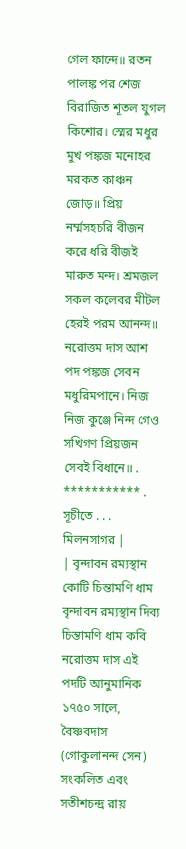গেল ফান্দে॥ রতন পালঙ্ক পর শেজ বিরাজিত শূতল যুগল কিশোর। স্মের মধুর মুখ পঙ্কজ মনোহর মরকত কাঞ্চন জোড়॥ প্রিয় নর্ম্মসহচরি বীজন করে ধরি বীজই মারুত মন্দ। শ্রমজল সকল কলেবর মীটল হেরই পরম আনন্দ॥ নরোত্তম দাস আশ পদ পঙ্কজ সেবন মধুরিমপানে। নিজ নিজ কুঞ্জে নিন্দ গেও সখিগণ প্রিয়জন সেবই বিধানে॥ . *********** . সূচীতে . . . মিলনসাগর |
| বৃন্দাবন রম্যস্থান কোটি চিন্তামণি ধাম বৃন্দাবন রম্যস্থান দিব্য চিন্তামণি ধাম কবি নরোত্তম দাস এই পদটি আনুমানিক ১৭৫০ সালে, বৈষ্ণবদাস (গোকুলানন্দ সেন) সংকলিত এবং সতীশচন্দ্র রায়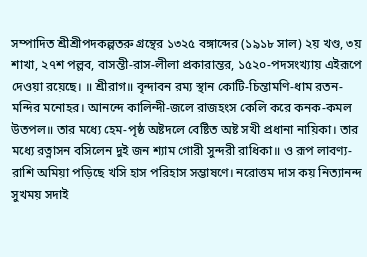সম্পাদিত শ্রীশ্রীপদকল্পতরু গ্রন্থের ১৩২৫ বঙ্গাব্দের (১৯১৮ সাল) ২য় খণ্ড, ৩য় শাখা, ২৭শ পল্লব, বাসন্তী-রাস-লীলা প্রকারান্তর, ১৫২০-পদসংখ্যায় এইরূপে দেওয়া রয়েছে। ॥ শ্রীরাগ॥ বৃন্দাবন রম্য স্থান কোটি-চিন্তামণি-ধাম রতন-মন্দির মনোহর। আনন্দে কালিন্দী-জলে রাজহংস কেলি করে কনক-কমল উতপল॥ তার মধ্যে হেম-পৃষ্ঠ অষ্টদলে বেষ্টিত অষ্ট সখী প্রধানা নায়িকা। তার মধ্যে রত্নাসন বসিলেন দুই জন শ্যাম গোরী সুন্দরী রাধিকা॥ ও রূপ লাবণ্য-রাশি অমিয়া পড়িছে খসি হাস পরিহাস সম্ভাষণে। নরোত্তম দাস কয় নিত্যানন্দ সুখময় সদাই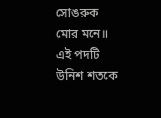সোঙরুক মোর মনে॥ এই পদটি উনিশ শতকে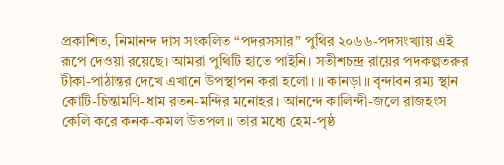প্রকাশিত, নিমানন্দ দাস সংকলিত “পদরসসার” পুথির ২০৬৬-পদসংখ্যায় এই রূপে দেওয়া রয়েছে। আমরা পুথিটি হাতে পাইনি। সতীশচন্দ্র রায়ের পদকল্পতরুর টীকা-পাঠান্তর দেখে এখানে উপস্থাপন করা হলো। ॥ কানড়া॥ বৃন্দাবন রম্য স্থান কোটি-চিন্তামণি-ধাম রতন-মন্দির মনোহর। আনন্দে কালিন্দী-জলে রাজহংস কেলি করে কনক-কমল উতপল॥ তার মধ্যে হেম-পৃষ্ঠ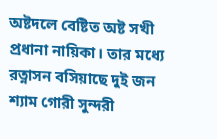অষ্টদলে বেষ্টিত অষ্ট সখী প্রধানা নায়িকা। তার মধ্যে রত্নাসন বসিয়াছে দুই জন শ্যাম গোরী সুন্দরী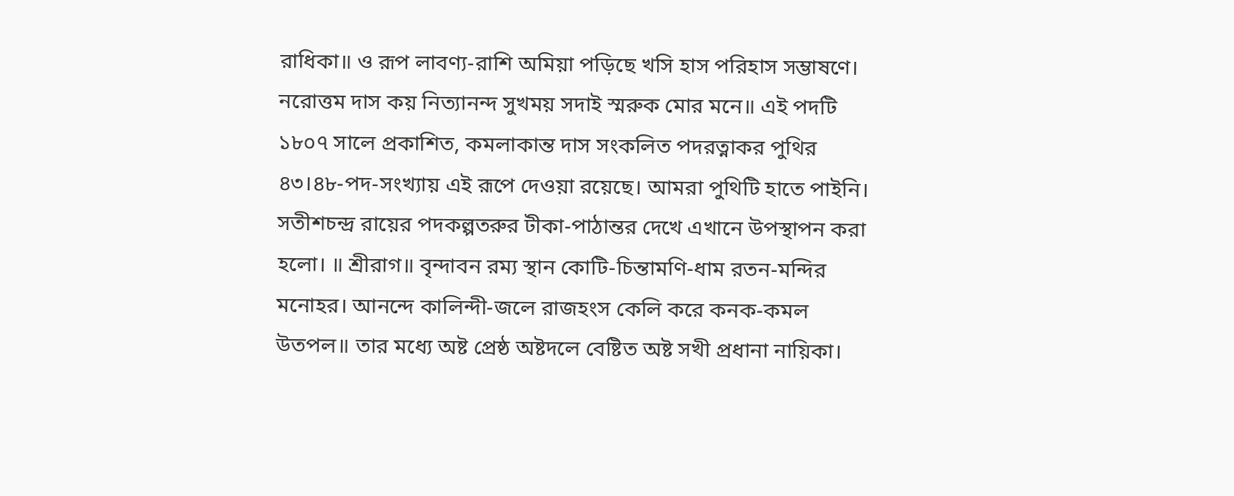রাধিকা॥ ও রূপ লাবণ্য-রাশি অমিয়া পড়িছে খসি হাস পরিহাস সম্ভাষণে। নরোত্তম দাস কয় নিত্যানন্দ সুখময় সদাই স্মরুক মোর মনে॥ এই পদটি ১৮০৭ সালে প্রকাশিত, কমলাকান্ত দাস সংকলিত পদরত্নাকর পুথির ৪৩।৪৮-পদ-সংখ্যায় এই রূপে দেওয়া রয়েছে। আমরা পুথিটি হাতে পাইনি। সতীশচন্দ্র রায়ের পদকল্পতরুর টীকা-পাঠান্তর দেখে এখানে উপস্থাপন করা হলো। ॥ শ্রীরাগ॥ বৃন্দাবন রম্য স্থান কোটি-চিন্তামণি-ধাম রতন-মন্দির মনোহর। আনন্দে কালিন্দী-জলে রাজহংস কেলি করে কনক-কমল উতপল॥ তার মধ্যে অষ্ট প্রেষ্ঠ অষ্টদলে বেষ্টিত অষ্ট সখী প্রধানা নায়িকা।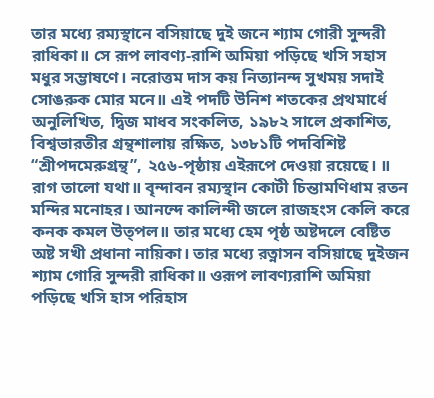তার মধ্যে রম্যস্থানে বসিয়াছে দুই জনে শ্যাম গোরী সুন্দরী রাধিকা॥ সে রূপ লাবণ্য-রাশি অমিয়া পড়িছে খসি সহাস মধুর সম্ভাষণে। নরোত্তম দাস কয় নিত্যানন্দ সুখময় সদাই সোঙরুক মোর মনে॥ এই পদটি উনিশ শতকের প্রথমার্ধে অনুলিখিত, দ্বিজ মাধব সংকলিত, ১৯৮২ সালে প্রকাশিত, বিশ্বভারতীর গ্রন্থশালায় রক্ষিত, ১৩৮১টি পদবিশিষ্ট “শ্রীপদমেরুগ্রন্থ”, ২৫৬-পৃষ্ঠায় এইরূপে দেওয়া রয়েছে। ॥ রাগ তালো যথা॥ বৃন্দাবন রম্যস্থান কোটী চিন্তামণিধাম রতন মন্দির মনোহর। আনন্দে কালিন্দী জলে রাজহংস কেলি করে কনক কমল উত্পল॥ তার মধ্যে হেম পৃষ্ঠ অষ্টদলে বেষ্টিত অষ্ট সখী প্রধানা নায়িকা। তার মধ্যে রত্নাসন বসিয়াছে দুইজন শ্যাম গোরি সুন্দরী রাধিকা॥ ওরূপ লাবণ্যরাশি অমিয়া পড়িছে খসি হাস পরিহাস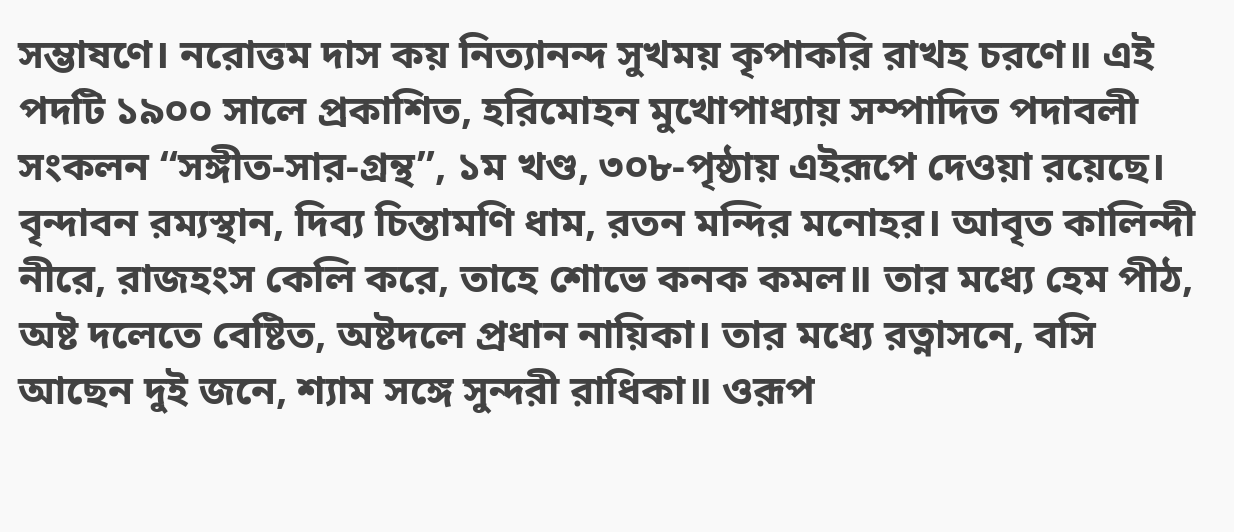সম্ভাষণে। নরোত্তম দাস কয় নিত্যানন্দ সুখময় কৃপাকরি রাখহ চরণে॥ এই পদটি ১৯০০ সালে প্রকাশিত, হরিমোহন মুখোপাধ্যায় সম্পাদিত পদাবলী সংকলন “সঙ্গীত-সার-গ্রন্থ”, ১ম খণ্ড, ৩০৮-পৃষ্ঠায় এইরূপে দেওয়া রয়েছে। বৃন্দাবন রম্যস্থান, দিব্য চিন্তামণি ধাম, রতন মন্দির মনোহর। আবৃত কালিন্দী নীরে, রাজহংস কেলি করে, তাহে শোভে কনক কমল॥ তার মধ্যে হেম পীঠ, অষ্ট দলেতে বেষ্টিত, অষ্টদলে প্রধান নায়িকা। তার মধ্যে রত্নাসনে, বসি আছেন দুই জনে, শ্যাম সঙ্গে সুন্দরী রাধিকা॥ ওরূপ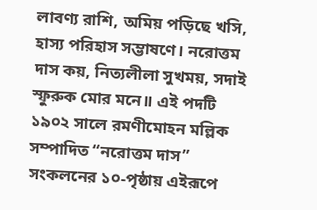লাবণ্য রাশি, অমিয় পড়িছে খসি, হাস্য পরিহাস সম্ভাষণে। নরোত্তম দাস কয়, নিত্যলীলা সুখময়, সদাই স্ফুরুক মোর মনে॥ এই পদটি ১৯০২ সালে রমণীমোহন মল্লিক সম্পাদিত “নরোত্তম দাস” সংকলনের ১০-পৃষ্ঠায় এইরূপে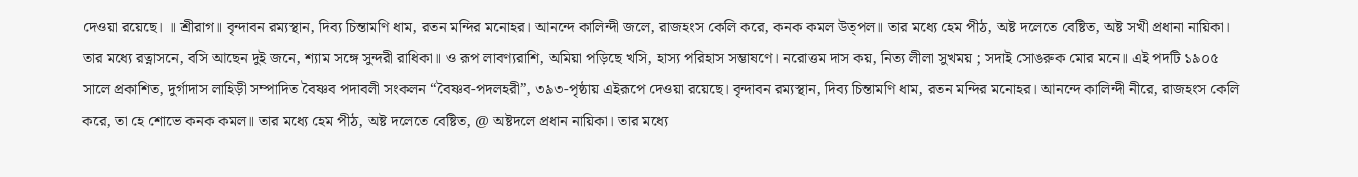দেওয়া রয়েছে। ॥ শ্রীরাগ॥ বৃন্দাবন রম্যস্থান, দিব্য চিন্তামণি ধাম, রতন মন্দির মনোহর। আনন্দে কালিন্দী জলে, রাজহংস কেলি করে, কনক কমল উত্পল॥ তার মধ্যে হেম পীঠ, অষ্ট দলেতে বেষ্টিত, অষ্ট সখী প্রধানা নায়িকা। তার মধ্যে রত্নাসনে, বসি আছেন দুই জনে, শ্যাম সঙ্গে সুন্দরী রাধিকা॥ ও রূপ লাবণ্যরাশি, অমিয়া পড়িছে খসি, হাস্য পরিহাস সম্ভাষণে। নরোত্তম দাস কয়, নিত্য লীলা সুখময় ; সদাই সোঙরুক মোর মনে॥ এই পদটি ১৯০৫ সালে প্রকাশিত, দুর্গাদাস লাহিড়ী সম্পাদিত বৈষ্ণব পদাবলী সংকলন “বৈষ্ণব-পদলহরী”, ৩৯৩-পৃষ্ঠায় এইরূপে দেওয়া রয়েছে। বৃন্দাবন রম্যস্থান, দিব্য চিন্তামণি ধাম, রতন মন্দির মনোহর। আনন্দে কালিন্দী নীরে, রাজহংস কেলি করে, তা হে শোভে কনক কমল॥ তার মধ্যে হেম পীঠ, অষ্ট দলেতে বেষ্টিত, @ অষ্টদলে প্রধান নায়িকা। তার মধ্যে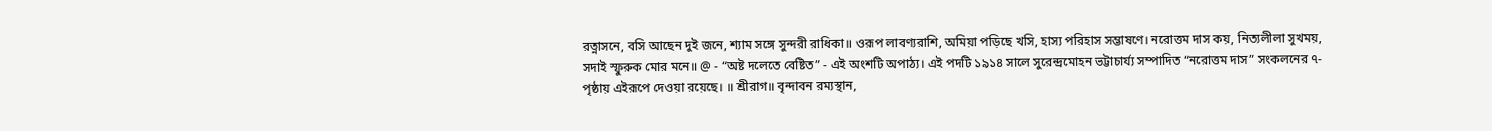রত্নাসনে, বসি আছেন দুই জনে, শ্যাম সঙ্গে সুন্দরী রাধিকা॥ ওরূপ লাবণ্যরাশি, অমিয়া পড়িছে খসি, হাস্য পরিহাস সম্ভাষণে। নরোত্তম দাস কয়, নিত্যলীলা সুখময়, সদাই স্ফুরুক মোর মনে॥ @ - “অষ্ট দলেতে বেষ্টিত” - এই অংশটি অপাঠ্য। এই পদটি ১৯১৪ সালে সুরেন্দ্রমোহন ভট্টাচার্য্য সম্পাদিত “নরোত্তম দাস” সংকলনের ৭-পৃষ্ঠায় এইরূপে দেওয়া রয়েছে। ॥ শ্রীরাগ॥ বৃন্দাবন রম্যস্থান,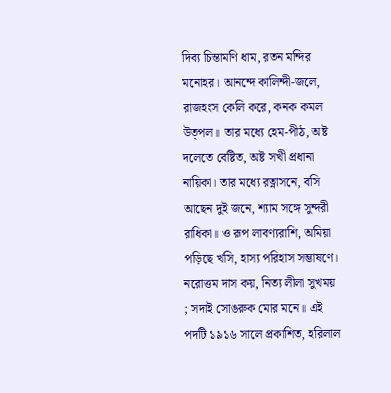দিব্য চিন্তামণি ধাম, রতন মন্দির মনোহর। আনন্দে কালিন্দী-জলে, রাজহংস কেলি করে, কনক কমল উত্পল॥ তার মধ্যে হেম-পীঠ, অষ্ট দলেতে বেষ্টিত, অষ্ট সখী প্রধানা নায়িকা। তার মধ্যে রত্নাসনে, বসি আছেন দুই জনে, শ্যাম সঙ্গে সুন্দরী রাধিকা॥ ও রূপ লাবণ্যরাশি, অমিয়া পড়িছে খসি, হাস্য পরিহাস সম্ভাষণে। নরোত্তম দাস কয়, নিত্য লীলা সুখময় ; সদাই সোঙরুক মোর মনে॥ এই পদটি ১৯১৬ সালে প্রকাশিত, হরিলাল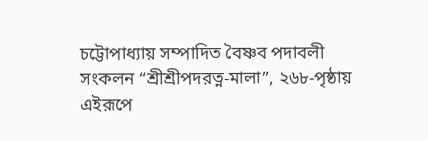চট্টোপাধ্যায় সম্পাদিত বৈষ্ণব পদাবলী সংকলন “শ্রীশ্রীপদরত্ন-মালা”, ২৬৮-পৃষ্ঠায় এইরূপে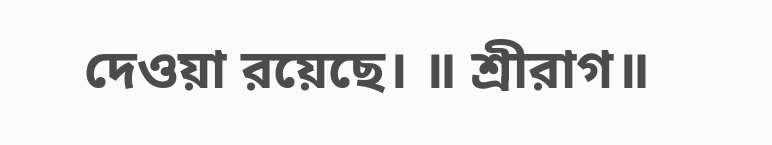দেওয়া রয়েছে। ॥ শ্রীরাগ॥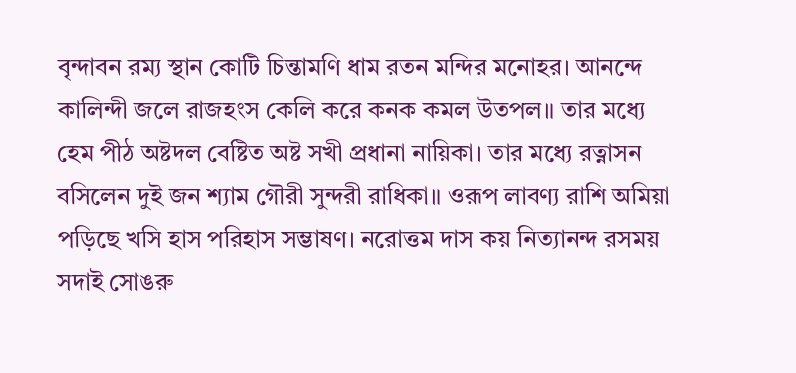বৃন্দাবন রম্য স্থান কোটি চিন্তামণি ধাম রতন মন্দির মনোহর। আনন্দে কালিন্দী জলে রাজহংস কেলি করে কনক কমল উতপল॥ তার মধ্যে হেম পীঠ অষ্টদল বেষ্টিত অষ্ট সখী প্রধানা নায়িকা। তার মধ্যে রত্নাসন বসিলেন দুই জন শ্যাম গৌরী সুন্দরী রাধিকা॥ ওরূপ লাবণ্য রাশি অমিয়া পড়িছে খসি হাস পরিহাস সম্ভাষণ। নরোত্তম দাস কয় নিত্যানন্দ রসময় সদাই সোঙরু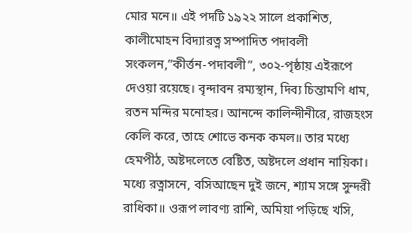মোর মনে॥ এই পদটি ১৯২২ সালে প্রকাশিত, কালীমোহন বিদ্যারত্ন সম্পাদিত পদাবলী সংকলন,”কীর্ত্তন-পদাবলী”, ৩০২-পৃষ্ঠায় এইরূপে দেওয়া রয়েছে। বৃন্দাবন রম্যস্থান, দিব্য চিন্তামণি ধাম, রতন মন্দির মনোহর। আনন্দে কালিন্দীনীরে, রাজহংস কেলি করে, তাহে শোভে কনক কমল॥ তার মধ্যে হেমপীঠ, অষ্টদলেতে বেষ্টিত, অষ্টদলে প্রধান নায়িকা। মধ্যে রত্নাসনে, বসিআছেন দুই জনে, শ্যাম সঙ্গে সুন্দরী রাধিকা॥ ওরূপ লাবণ্য রাশি, অমিয়া পড়িছে খসি,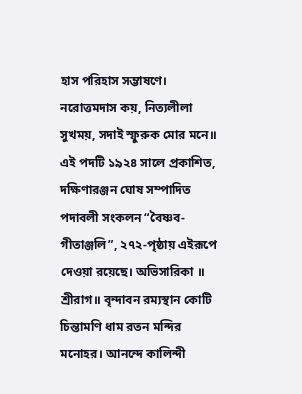হাস পরিহাস সম্ভাষণে। নরোত্তমদাস কয়, নিত্যলীলা সুখময়, সদাই স্ফুরুক মোর মনে॥ এই পদটি ১৯২৪ সালে প্রকাশিত, দক্ষিণারঞ্জন ঘোষ সম্পাদিত পদাবলী সংকলন “বৈষ্ণব-গীতাঞ্জলি”, ২৭২-পৃষ্ঠায় এইরূপে দেওয়া রয়েছে। অভিসারিকা ॥ শ্রীরাগ॥ বৃন্দাবন রম্যস্থান কোটি চিন্তামণি ধাম রতন মন্দির মনোহর। আনন্দে কালিন্দী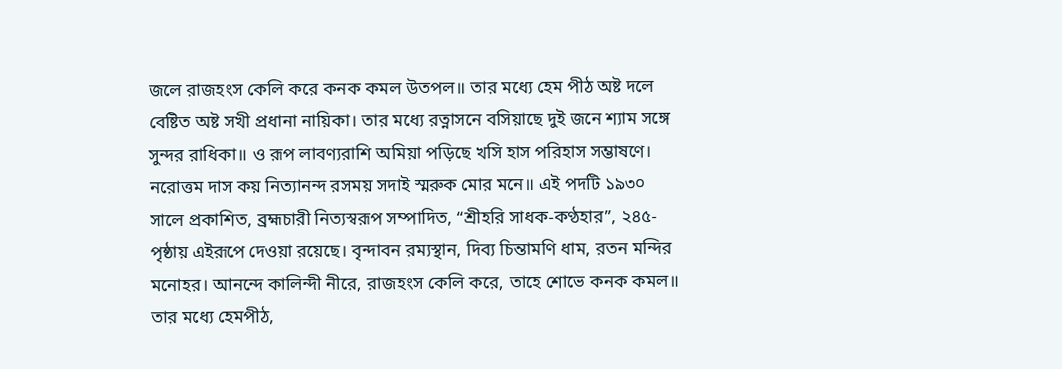জলে রাজহংস কেলি করে কনক কমল উতপল॥ তার মধ্যে হেম পীঠ অষ্ট দলে বেষ্টিত অষ্ট সখী প্রধানা নায়িকা। তার মধ্যে রত্নাসনে বসিয়াছে দুই জনে শ্যাম সঙ্গে সুন্দর রাধিকা॥ ও রূপ লাবণ্যরাশি অমিয়া পড়িছে খসি হাস পরিহাস সম্ভাষণে। নরোত্তম দাস কয় নিত্যানন্দ রসময় সদাই স্মরুক মোর মনে॥ এই পদটি ১৯৩০ সালে প্রকাশিত, ব্রহ্মচারী নিত্যস্বরূপ সম্পাদিত, “শ্রীহরি সাধক-কণ্ঠহার”, ২৪৫-পৃষ্ঠায় এইরূপে দেওয়া রয়েছে। বৃন্দাবন রম্যস্থান, দিব্য চিন্তামণি ধাম, রতন মন্দির মনোহর। আনন্দে কালিন্দী নীরে, রাজহংস কেলি করে, তাহে শোভে কনক কমল॥ তার মধ্যে হেমপীঠ,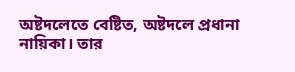অষ্টদলেতে বেষ্টিত, অষ্টদলে প্রধানা নায়িকা। তার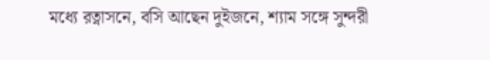মধ্যে রত্নাসনে, বসি আছেন দুইজনে, শ্যাম সঙ্গে সুন্দরী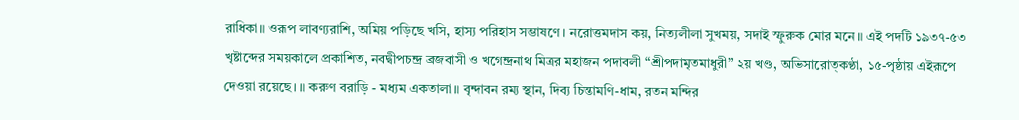রাধিকা॥ ওরূপ লাবণ্যরাশি, অমিয় পড়িছে খসি, হাস্য পরিহাস সম্ভাষণে। নরোত্তমদাস কয়, নিত্যলীলা সুখময়, সদাই স্ফুরুক মোর মনে॥ এই পদটি ১৯৩৭-৫৩ খৃষ্টাব্দের সময়কালে প্রকাশিত, নবদ্বীপচন্দ্র ব্রজবাসী ও খগেন্দ্রনাথ মিত্রর মহাজন পদাবলী “শ্রীপদামৃতমাধুরী” ২য় খণ্ড, অভিসারোত্কণ্ঠা, ১৫-পৃষ্ঠায় এইরূপে দেওয়া রয়েছে। ॥ করুণ বরাড়ি - মধ্যম একতালা॥ বৃন্দাবন রম্য স্থান, দিব্য চিন্তামণি-ধাম, রতন মন্দির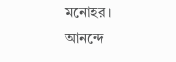মনোহর। আনন্দে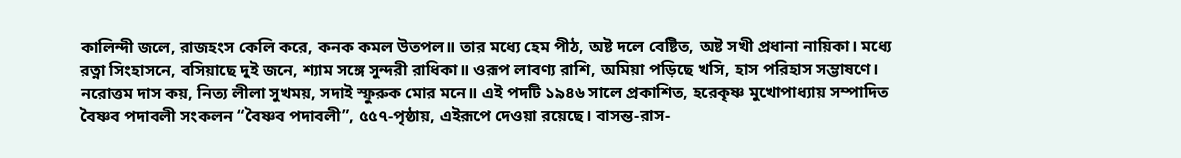কালিন্দী জলে, রাজহংস কেলি করে, কনক কমল উতপল॥ তার মধ্যে হেম পীঠ, অষ্ট দলে বেষ্টিত, অষ্ট সখী প্রধানা নায়িকা। মধ্যে রত্না সিংহাসনে, বসিয়াছে দুই জনে, শ্যাম সঙ্গে সুন্দরী রাধিকা॥ ওরূপ লাবণ্য রাশি, অমিয়া পড়িছে খসি, হাস পরিহাস সম্ভাষণে। নরোত্তম দাস কয়, নিত্য লীলা সুখময়, সদাই স্ফুরুক মোর মনে॥ এই পদটি ১৯৪৬ সালে প্রকাশিত, হরেকৃষ্ণ মুখোপাধ্যায় সম্পাদিত বৈষ্ণব পদাবলী সংকলন “বৈষ্ণব পদাবলী”, ৫৫৭-পৃষ্ঠায়, এইরূপে দেওয়া রয়েছে। বাসন্ত-রাস-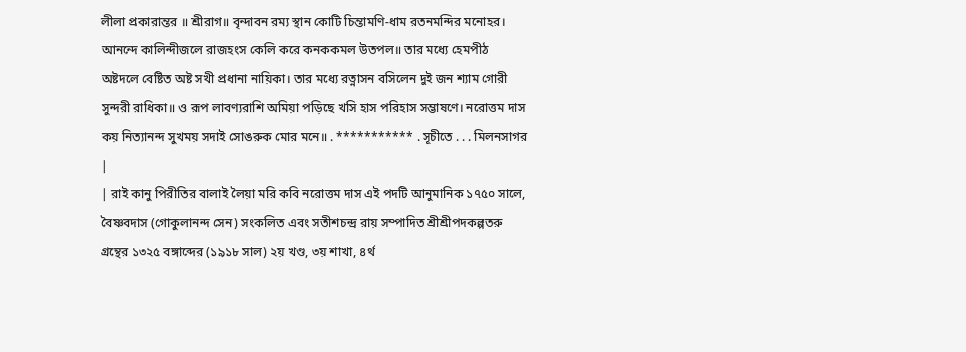লীলা প্রকারান্তর ॥ শ্রীরাগ॥ বৃন্দাবন রম্য স্থান কোটি চিন্তামণি-ধাম রতনমন্দির মনোহর। আনন্দে কালিন্দীজলে রাজহংস কেলি করে কনককমল উতপল॥ তার মধ্যে হেমপীঠ অষ্টদলে বেষ্টিত অষ্ট সখী প্রধানা নায়িকা। তার মধ্যে রত্নাসন বসিলেন দুই জন শ্যাম গোরী সুন্দরী রাধিকা॥ ও রূপ লাবণ্যরাশি অমিয়া পড়িছে খসি হাস পরিহাস সম্ভাষণে। নরোত্তম দাস কয় নিত্যানন্দ সুখময় সদাই সোঙরুক মোর মনে॥ . *********** . সূচীতে . . . মিলনসাগর |
| রাই কানু পিরীতির বালাই লৈয়া মরি কবি নরোত্তম দাস এই পদটি আনুমানিক ১৭৫০ সালে, বৈষ্ণবদাস (গোকুলানন্দ সেন) সংকলিত এবং সতীশচন্দ্র রায় সম্পাদিত শ্রীশ্রীপদকল্পতরু গ্রন্থের ১৩২৫ বঙ্গাব্দের (১৯১৮ সাল) ২য় খণ্ড, ৩য় শাখা, ৪র্থ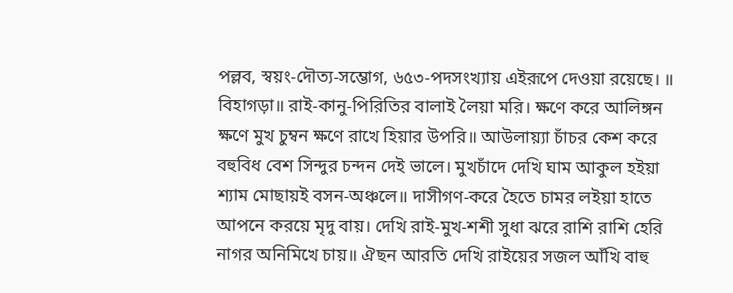পল্লব, স্বয়ং-দৌত্য-সম্ভোগ, ৬৫৩-পদসংখ্যায় এইরূপে দেওয়া রয়েছে। ॥ বিহাগড়া॥ রাই-কানু-পিরিতির বালাই লৈয়া মরি। ক্ষণে করে আলিঙ্গন ক্ষণে মুখ চুম্বন ক্ষণে রাখে হিয়ার উপরি॥ আউলায়্যা চাঁচর কেশ করে বহুবিধ বেশ সিন্দুর চন্দন দেই ভালে। মুখচাঁদে দেখি ঘাম আকুল হইয়া শ্যাম মোছায়ই বসন-অঞ্চলে॥ দাসীগণ-করে হৈতে চামর লইয়া হাতে আপনে করয়ে মৃদু বায়। দেখি রাই-মুখ-শশী সুধা ঝরে রাশি রাশি হেরি নাগর অনিমিখে চায়॥ ঐছন আরতি দেখি রাইয়ের সজল আঁখি বাহু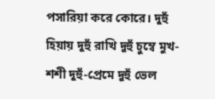পসারিয়া করে কোরে। দুহুঁ হিয়ায় দুহুঁ রাখি দুহুঁ চুম্বে মুখ-শশী দুহুঁ-প্রেমে দুহুঁ ভেল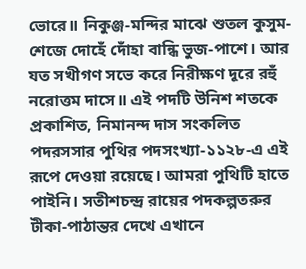ভোরে॥ নিকুঞ্জ-মন্দির মাঝে শুতল কুসুম-শেজে দোহেঁ দোঁহা বান্ধি ভুজ-পাশে। আর যত সখীগণ সভে করে নিরীক্ষণ দূরে রহুঁ নরোত্তম দাসে॥ এই পদটি উনিশ শতকে প্রকাশিত, নিমানন্দ দাস সংকলিত পদরসসার পুথির পদসংখ্যা-১১২৮-এ এই রূপে দেওয়া রয়েছে। আমরা পুথিটি হাতে পাইনি। সতীশচন্দ্র রায়ের পদকল্পতরুর টীকা-পাঠান্তর দেখে এখানে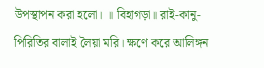উপস্থাপন করা হলো। ॥ বিহাগড়া॥ রাই-কানু-পিরিতির বালাই লৈয়া মরি। ক্ষণে করে আলিঙ্গন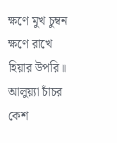ক্ষণে মুখ চুম্বন ক্ষণে রাখে হিয়ার উপরি॥ আলুয়্যা চাঁচর কেশ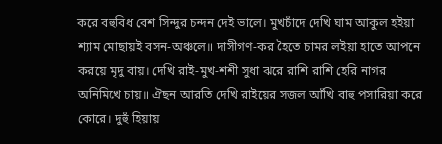করে বহুবিধ বেশ সিন্দুর চন্দন দেই ভালে। মুখচাঁদে দেখি ঘাম আকুল হইয়া শ্যাম মোছায়ই বসন-অঞ্চলে॥ দাসীগণ-কর হৈতে চামর লইয়া হাতে আপনে করয়ে মৃদু বায়। দেখি রাই-মুখ-শশী সুধা ঝরে রাশি রাশি হেরি নাগর অনিমিখে চায়॥ ঐছন আরতি দেখি রাইয়ের সজল আঁখি বাহু পসারিয়া করে কোরে। দুহুঁ হিয়ায়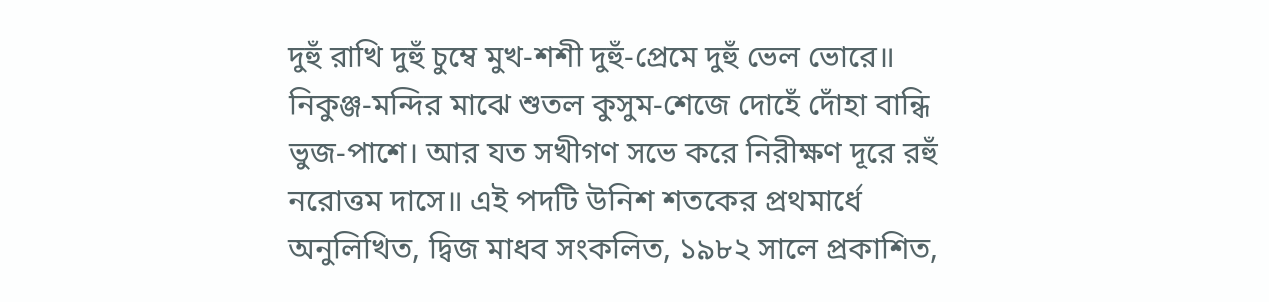দুহুঁ রাখি দুহুঁ চুম্বে মুখ-শশী দুহুঁ-প্রেমে দুহুঁ ভেল ভোরে॥ নিকুঞ্জ-মন্দির মাঝে শুতল কুসুম-শেজে দোহেঁ দোঁহা বান্ধি ভুজ-পাশে। আর যত সখীগণ সভে করে নিরীক্ষণ দূরে রহুঁ নরোত্তম দাসে॥ এই পদটি উনিশ শতকের প্রথমার্ধে অনুলিখিত, দ্বিজ মাধব সংকলিত, ১৯৮২ সালে প্রকাশিত,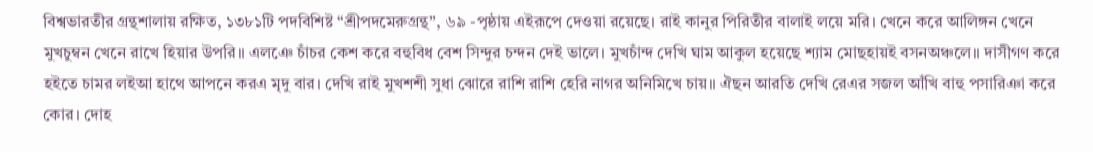বিশ্বভারতীর গ্রন্থশালায় রক্ষিত, ১৩৮১টি পদবিশিষ্ট “শ্রীপদমেরুগ্রন্থ”, ৬৯ -পৃষ্ঠায় এইরূপে দেওয়া রয়েছে। রাই কানুর পিরিতীর বালাই লয়ে মরি। খেনে করে আলিঙ্গন খেনে মুখচুম্বন খেনে রাখে হিয়ার উপরি॥ এলঞে চাঁচর কেশ করে বহুবিধ বেশ সিন্দুর চন্দন দেই ভালে। মুখচাঁন্দ দেখি ঘাম আকুল হয়েছে শ্যাম মোছহায়ই বসনঅঞ্চলে॥ দাসীগণ করে হইতে চামর লইআ হাথে আপনে করএ মৃদু বার। দেখি রাই মুখশশী সুধা ঝোরে রাশি রাশি হেরি নাগর অনিমিখে চায়॥ ঐছন আরতি দেখি রেএর সজল আঁখি বাহু পসারিঞা করে কোর। দোহ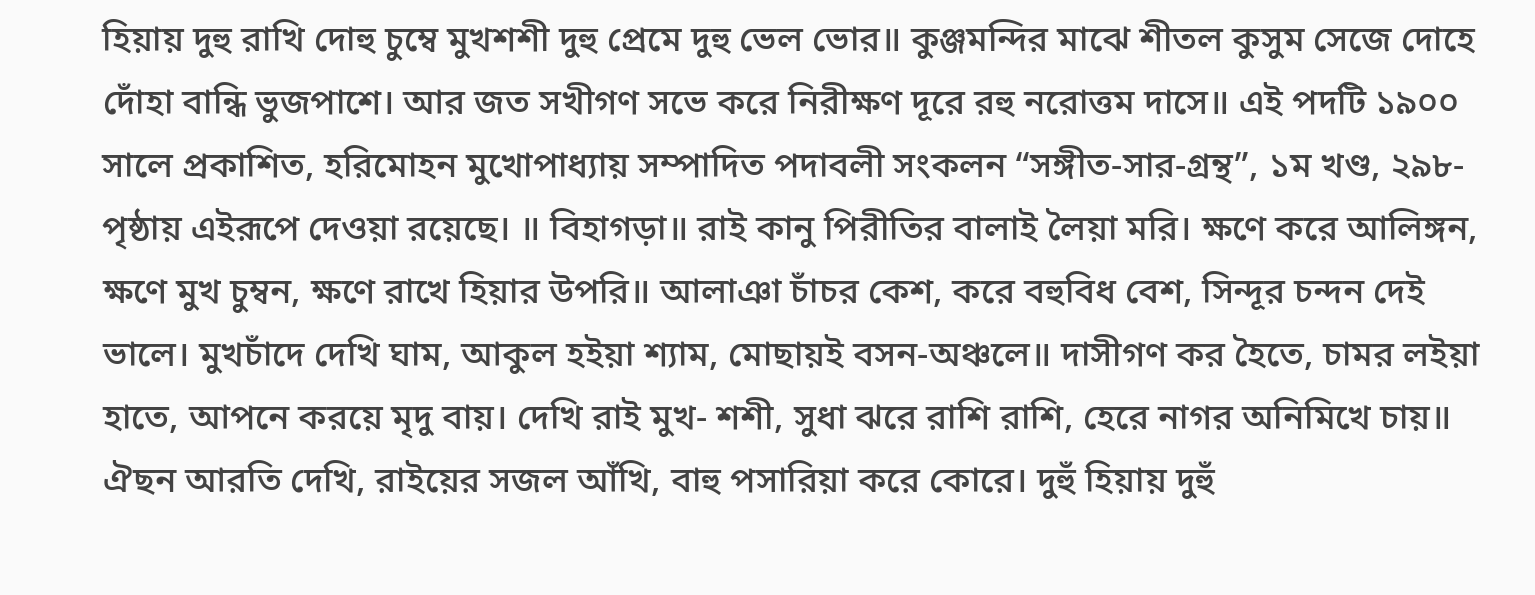হিয়ায় দুহু রাখি দোহু চুম্বে মুখশশী দুহু প্রেমে দুহু ভেল ভোর॥ কুঞ্জমন্দির মাঝে শীতল কুসুম সেজে দোহে দোঁহা বান্ধি ভুজপাশে। আর জত সখীগণ সভে করে নিরীক্ষণ দূরে রহু নরোত্তম দাসে॥ এই পদটি ১৯০০ সালে প্রকাশিত, হরিমোহন মুখোপাধ্যায় সম্পাদিত পদাবলী সংকলন “সঙ্গীত-সার-গ্রন্থ”, ১ম খণ্ড, ২৯৮-পৃষ্ঠায় এইরূপে দেওয়া রয়েছে। ॥ বিহাগড়া॥ রাই কানু পিরীতির বালাই লৈয়া মরি। ক্ষণে করে আলিঙ্গন, ক্ষণে মুখ চুম্বন, ক্ষণে রাখে হিয়ার উপরি॥ আলাঞা চাঁচর কেশ, করে বহুবিধ বেশ, সিন্দূর চন্দন দেই ভালে। মুখচাঁদে দেখি ঘাম, আকুল হইয়া শ্যাম, মোছায়ই বসন-অঞ্চলে॥ দাসীগণ কর হৈতে, চামর লইয়া হাতে, আপনে করয়ে মৃদু বায়। দেখি রাই মুখ- শশী, সুধা ঝরে রাশি রাশি, হেরে নাগর অনিমিখে চায়॥ ঐছন আরতি দেখি, রাইয়ের সজল আঁখি, বাহু পসারিয়া করে কোরে। দুহুঁ হিয়ায় দুহুঁ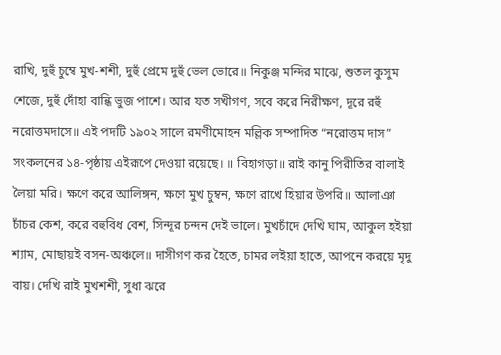রাখি, দুহুঁ চুম্বে মুখ-শশী, দুহুঁ প্রেমে দুহুঁ ভেল ভোরে॥ নিকুঞ্জ মন্দির মাঝে, শুতল কুসুম শেজে, দুহুঁ দোঁহা বান্ধি ভুজ পাশে। আর যত সখীগণ, সবে করে নিরীক্ষণ, দূরে রহুঁ নরোত্তমদাসে॥ এই পদটি ১৯০২ সালে রমণীমোহন মল্লিক সম্পাদিত “নরোত্তম দাস” সংকলনের ১৪-পৃষ্ঠায় এইরূপে দেওয়া রয়েছে। ॥ বিহাগড়া॥ রাই কানু পিরীতির বালাই লৈয়া মরি। ক্ষণে করে আলিঙ্গন, ক্ষণে মুখ চুম্বন, ক্ষণে রাখে হিয়ার উপরি॥ আলাঞা চাঁচর কেশ, করে বহুবিধ বেশ, সিন্দূর চন্দন দেই ভালে। মুখচাঁদে দেখি ঘাম, আকুল হইয়া শ্যাম, মোছায়ই বসন-অঞ্চলে॥ দাসীগণ কর হৈতে, চামর লইয়া হাতে, আপনে করয়ে মৃদু বায়। দেখি রাই মুখশশী, সুধা ঝরে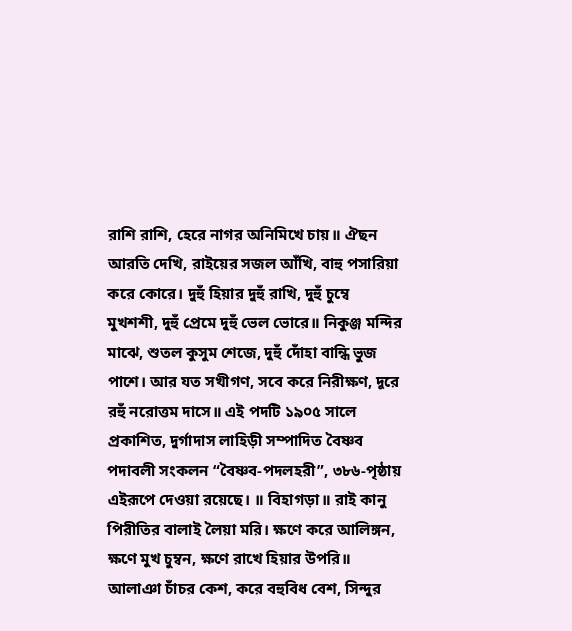রাশি রাশি, হেরে নাগর অনিমিখে চায়॥ ঐছন আরতি দেখি, রাইয়ের সজল আঁখি, বাহু পসারিয়া করে কোরে। দুহুঁ হিয়ার দুহুঁ রাখি, দুহুঁ চুম্বে মুখশশী, দুহুঁ প্রেমে দুহুঁ ভেল ভোরে॥ নিকুঞ্জ মন্দির মাঝে, শুতল কুসুম শেজে, দুহুঁ দোঁহা বান্ধি ভুজ পাশে। আর যত সখীগণ, সবে করে নিরীক্ষণ, দূরে রহুঁ নরোত্তম দাসে॥ এই পদটি ১৯০৫ সালে প্রকাশিত, দুর্গাদাস লাহিড়ী সম্পাদিত বৈষ্ণব পদাবলী সংকলন “বৈষ্ণব-পদলহরী”, ৩৮৬-পৃষ্ঠায় এইরূপে দেওয়া রয়েছে। ॥ বিহাগড়া॥ রাই কানু পিরীতির বালাই লৈয়া মরি। ক্ষণে করে আলিঙ্গন, ক্ষণে মুখ চুম্বন, ক্ষণে রাখে হিয়ার উপরি॥ আলাঞা চাঁচর কেশ, করে বহুবিধ বেশ, সিন্দুর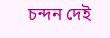চন্দন দেই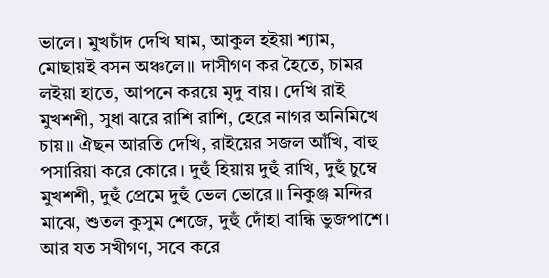ভালে। মুখচাঁদ দেখি ঘাম, আকুল হইয়া শ্যাম, মোছায়ই বসন অঞ্চলে॥ দাসীগণ কর হৈতে, চামর লইয়া হাতে, আপনে করয়ে মৃদু বায়। দেখি রাই মুখশশী, সুধা ঝরে রাশি রাশি, হেরে নাগর অনিমিখে চায়॥ ঐছন আরতি দেখি, রাইয়ের সজল আঁখি, বাহু পসারিয়া করে কোরে। দুহুঁ হিয়ায় দুহুঁ রাখি, দুহুঁ চুম্বে মুখশশী, দুহুঁ প্রেমে দুহুঁ ভেল ভোরে॥ নিকুঞ্জ মন্দির মাঝে, শুতল কুসুম শেজে, দুহুঁ দোঁহা বান্ধি ভুজপাশে। আর যত সখীগণ, সবে করে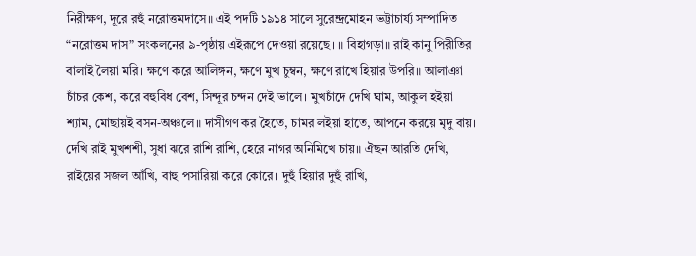নিরীক্ষণ, দূরে রহুঁ নরোত্তমদাসে॥ এই পদটি ১৯১৪ সালে সুরেন্দ্রমোহন ভট্টাচার্য্য সম্পাদিত “নরোত্তম দাস” সংকলনের ৯-পৃষ্ঠায় এইরূপে দেওয়া রয়েছে। ॥ বিহাগড়া॥ রাই কানু পিরীতির বালাই লৈয়া মরি। ক্ষণে করে আলিঙ্গন, ক্ষণে মুখ চুম্বন, ক্ষণে রাখে হিয়ার উপরি॥ আলাঞা চাঁচর কেশ, করে বহুবিধ বেশ, সিন্দূর চন্দন দেই ভালে। মুখচাঁদে দেখি ঘাম, আকুল হইয়া শ্যাম, মোছায়ই বসন-অঞ্চলে॥ দাসীগণ কর হৈতে, চামর লইয়া হাতে, আপনে করয়ে মৃদু বায়। দেখি রাই মুখশশী, সুধা ঝরে রাশি রাশি, হেরে নাগর অনিমিখে চায়॥ ঐছন আরতি দেখি, রাইয়ের সজল আঁখি, বাহু পসারিয়া করে কোরে। দুহুঁ হিয়ার দুহুঁ রাখি,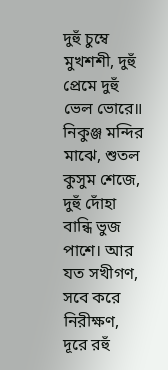দুহুঁ চুম্বে মুখশশী, দুহুঁ প্রেমে দুহুঁ ভেল ভোরে॥ নিকুঞ্জ মন্দির মাঝে, শুতল কুসুম শেজে, দুহুঁ দোঁহা বান্ধি ভুজ পাশে। আর যত সখীগণ, সবে করে নিরীক্ষণ, দূরে রহুঁ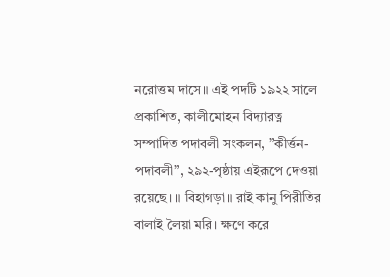নরোত্তম দাসে॥ এই পদটি ১৯২২ সালে প্রকাশিত, কালীমোহন বিদ্যারত্ন সম্পাদিত পদাবলী সংকলন, ”কীর্ত্তন-পদাবলী”, ২৯২-পৃষ্ঠায় এইরূপে দেওয়া রয়েছে। ॥ বিহাগড়া॥ রাই কানু পিরীতির বালাই লৈয়া মরি। ক্ষণে করে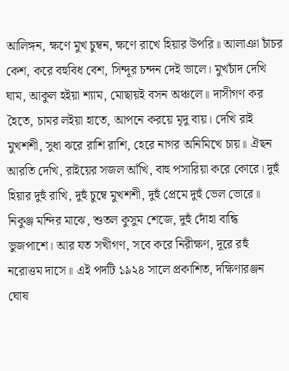আলিঙ্গন, ক্ষণে মুখ চুম্বন, ক্ষণে রাখে হিয়ার উপরি॥ আলাঞা চাঁচর কেশ, করে বহুবিধ বেশ, সিন্দূর চন্দন দেই ভালে। মুখচাঁদ দেখি ঘাম, আকুল হইয়া শ্যাম, মোছায়ই বসন অঞ্চলে॥ দাসীগণ কর হৈতে, চামর লইয়া হাতে, আপনে করয়ে মৃদু বায়। দেখি রাই মুখশশী, সুধা ঝরে রাশি রাশি, হেরে নাগর অনিমিখে চায়॥ ঐছন আরতি দেখি, রাইয়ের সজল আঁখি, বাহু পসারিয়া করে কোরে। দুহুঁ হিয়ার দুহুঁ রাখি, দুহুঁ চুম্বে মুখশশী, দুহুঁ প্রেমে দুহুঁ ভেল ভোরে॥ নিকুঞ্জ মন্দির মাঝে, শুতল কুসুম শেজে, দুহুঁ দোঁহা বান্ধি ভুজপাশে। আর যত সখীগণ, সবে করে নিরীক্ষণ, দূরে রহুঁ নরোত্তম দাসে॥ এই পদটি ১৯২৪ সালে প্রকাশিত, দক্ষিণারঞ্জন ঘোষ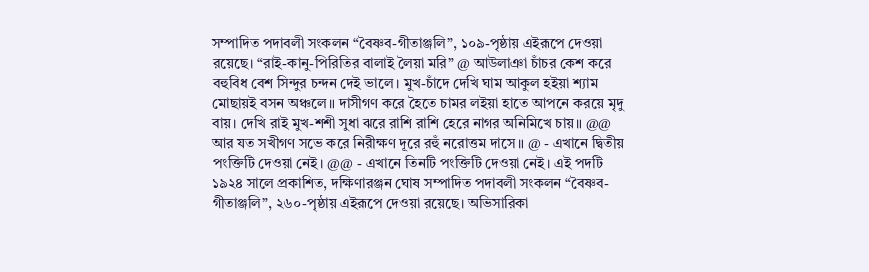সম্পাদিত পদাবলী সংকলন “বৈষ্ণব-গীতাঞ্জলি”, ১০৯-পৃষ্ঠায় এইরূপে দেওয়া রয়েছে। “রাই-কানু-পিরিতির বালাই লৈয়া মরি” @ আউলাঞা চাঁচর কেশ করে বহুবিধ বেশ সিন্দুর চন্দন দেই ভালে। মুখ-চাঁদে দেখি ঘাম আকুল হইয়া শ্যাম মোছায়ই বসন অঞ্চলে॥ দাসীগণ করে হৈতে চামর লইয়া হাতে আপনে করয়ে মৃদু বায়। দেখি রাই মুখ-শশী সুধা ঝরে রাশি রাশি হেরে নাগর অনিমিখে চায়॥ @@ আর যত সখীগণ সভে করে নিরীক্ষণ দূরে রহুঁ নরোত্তম দাসে॥ @ - এখানে দ্বিতীয় পংক্তিটি দেওয়া নেই। @@ - এখানে তিনটি পংক্তিটি দেওয়া নেই। এই পদটি ১৯২৪ সালে প্রকাশিত, দক্ষিণারঞ্জন ঘোষ সম্পাদিত পদাবলী সংকলন “বৈষ্ণব-গীতাঞ্জলি”, ২৬০-পৃষ্ঠায় এইরূপে দেওয়া রয়েছে। অভিসারিকা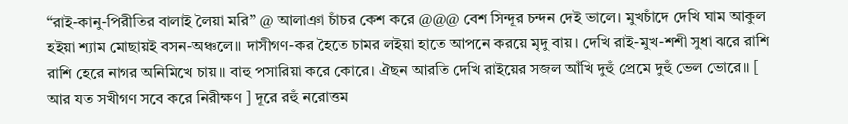“রাই-কানু-পিরীতির বালাই লৈয়া মরি” @ আলাঞা চাঁচর কেশ করে @@@ বেশ সিন্দূর চন্দন দেই ভালে। মুখচাঁদে দেখি ঘাম আকুল হইয়া শ্যাম মোছায়ই বসন-অঞ্চলে॥ দাসীগণ-কর হৈতে চামর লইয়া হাতে আপনে করয়ে মৃদু বায়। দেখি রাই-মুখ-শশী সুধা ঝরে রাশি রাশি হেরে নাগর অনিমিখে চায়॥ বাহু পসারিয়া করে কোরে। ঐছন আরতি দেখি রাইয়ের সজল আঁখি দুহুঁ প্রেমে দুহুঁ ভেল ভোরে॥ [ আর যত সখীগণ সবে করে নিরীক্ষণ ] দূরে রহুঁ নরোত্তম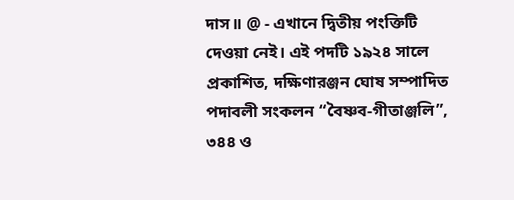দাস॥ @ - এখানে দ্বিতীয় পংক্তিটি দেওয়া নেই। এই পদটি ১৯২৪ সালে প্রকাশিত, দক্ষিণারঞ্জন ঘোষ সম্পাদিত পদাবলী সংকলন “বৈষ্ণব-গীতাঞ্জলি”, ৩৪৪ ও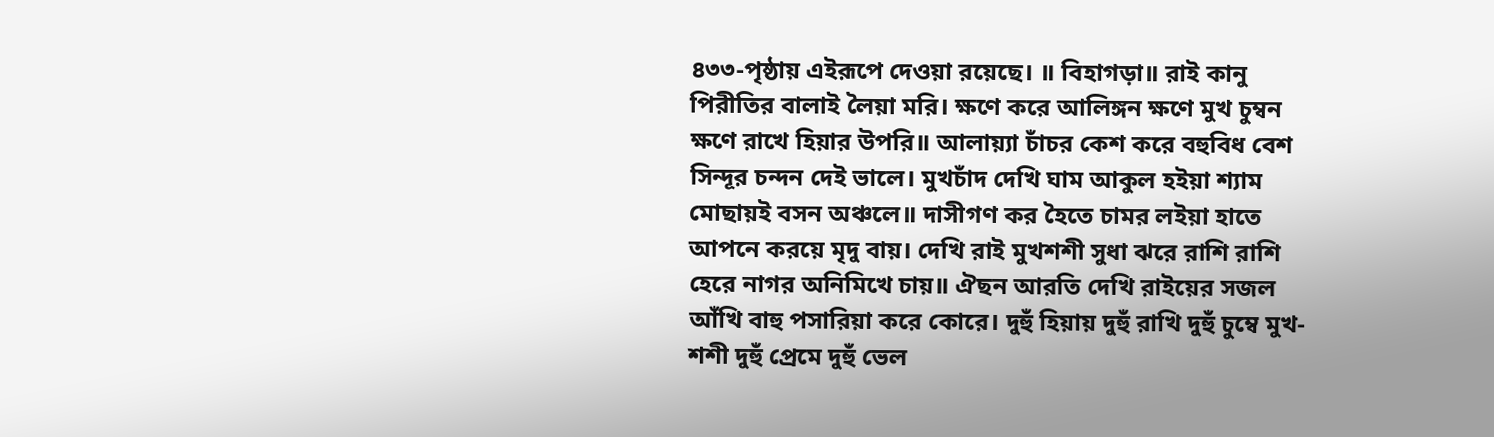৪৩৩-পৃষ্ঠায় এইরূপে দেওয়া রয়েছে। ॥ বিহাগড়া॥ রাই কানু পিরীতির বালাই লৈয়া মরি। ক্ষণে করে আলিঙ্গন ক্ষণে মুখ চুম্বন ক্ষণে রাখে হিয়ার উপরি॥ আলায়্যা চাঁচর কেশ করে বহুবিধ বেশ সিন্দূর চন্দন দেই ভালে। মুখচাঁদ দেখি ঘাম আকুল হইয়া শ্যাম মোছায়ই বসন অঞ্চলে॥ দাসীগণ কর হৈতে চামর লইয়া হাতে আপনে করয়ে মৃদু বায়। দেখি রাই মুখশশী সুধা ঝরে রাশি রাশি হেরে নাগর অনিমিখে চায়॥ ঐছন আরতি দেখি রাইয়ের সজল আঁখি বাহু পসারিয়া করে কোরে। দুহুঁ হিয়ায় দুহুঁ রাখি দুহুঁ চুম্বে মুখ-শশী দুহুঁ প্রেমে দুহুঁ ভেল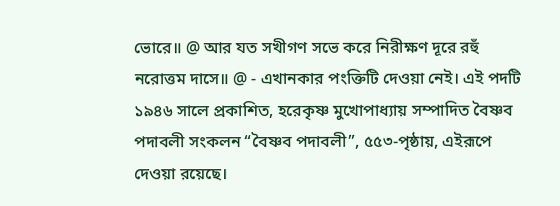ভোরে॥ @ আর যত সখীগণ সভে করে নিরীক্ষণ দূরে রহুঁ নরোত্তম দাসে॥ @ - এখানকার পংক্তিটি দেওয়া নেই। এই পদটি ১৯৪৬ সালে প্রকাশিত, হরেকৃষ্ণ মুখোপাধ্যায় সম্পাদিত বৈষ্ণব পদাবলী সংকলন “বৈষ্ণব পদাবলী”, ৫৫৩-পৃষ্ঠায়, এইরূপে দেওয়া রয়েছে।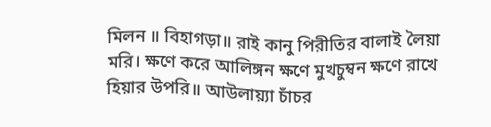মিলন ॥ বিহাগড়া॥ রাই কানু পিরীতির বালাই লৈয়া মরি। ক্ষণে করে আলিঙ্গন ক্ষণে মুখচুম্বন ক্ষণে রাখে হিয়ার উপরি॥ আউলায়্যা চাঁচর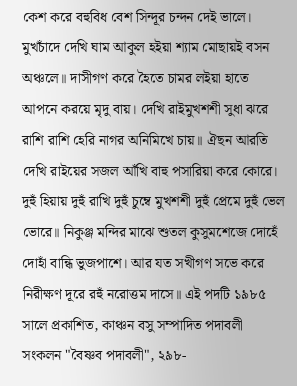কেশ করে বহুবিধ বেশ সিন্দূর চন্দন দেই ভালে। মুখচাঁদে দেখি ঘাম আকুল হইয়া শ্যাম মোছায়ই বসন অঞ্চলে॥ দাসীগণ করে হৈতে চামর লইয়া হাতে আপনে করয়ে মৃদু বায়। দেখি রাইমুখশশী সুধা ঝরে রাশি রাশি হেরি নাগর অনিমিখে চায়॥ ঐছন আরতি দেখি রাইয়ের সজল আঁখি বাহু পসারিয়া করে কোরে। দুহুঁ হিয়ায় দুহুঁ রাখি দুহুঁ চুম্বে মুখশশী দুহুঁ প্রেমে দুহুঁ ভেল ভোরে॥ নিকুঞ্জ মন্দির মাঝে শুতল কুসুমশেজে দোহেঁ দোহাঁ বান্ধি ভুজপাশে। আর যত সখীগণ সভে করে নিরীক্ষণ দূরে রহুঁ নরোত্তম দাসে॥ এই পদটি ১৯৮৫ সালে প্রকাশিত, কাঞ্চন বসু সম্পাদিত পদাবলী সংকলন "বৈষ্ণব পদাবলী", ২৯৮-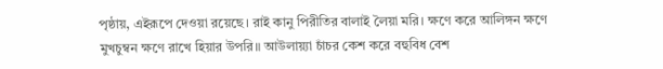পৃষ্ঠায়, এইরূপে দেওয়া রয়েছে। রাই কানু পিরীতির বালাই লৈয়া মরি। ক্ষণে করে আলিঙ্গন ক্ষণে মুখচুম্বন ক্ষণে রাখে হিয়ার উপরি॥ আউলায়্যা চাঁচর কেশ করে বহুবিধ বেশ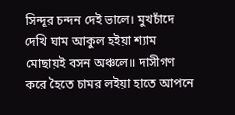সিন্দূর চন্দন দেই ভালে। মুখচাঁদে দেখি ঘাম আকুল হইয়া শ্যাম মোছায়ই বসন অঞ্চলে॥ দাসীগণ করে হৈতে চামর লইয়া হাতে আপনে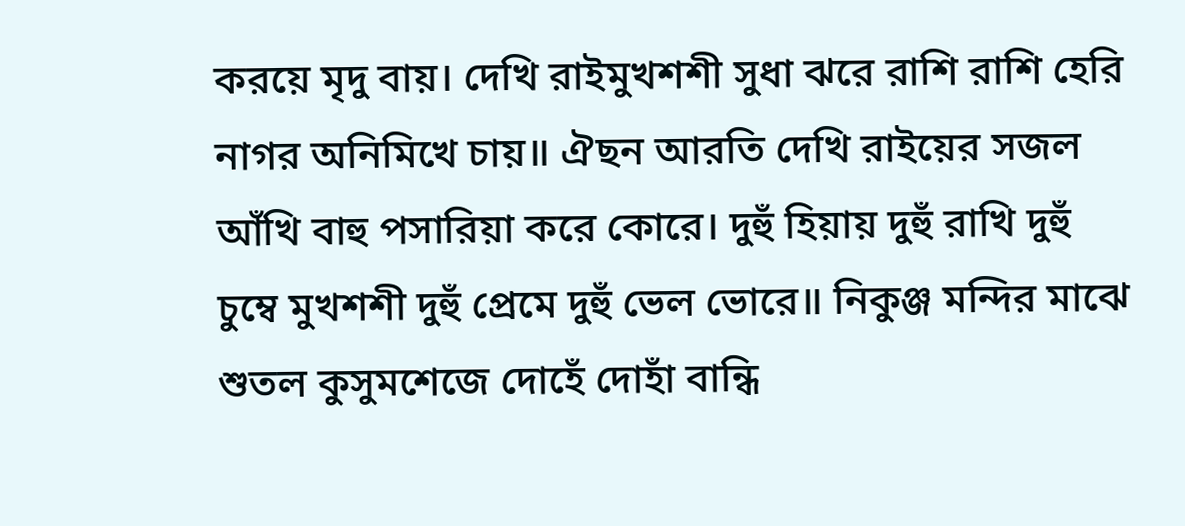করয়ে মৃদু বায়। দেখি রাইমুখশশী সুধা ঝরে রাশি রাশি হেরি নাগর অনিমিখে চায়॥ ঐছন আরতি দেখি রাইয়ের সজল আঁখি বাহু পসারিয়া করে কোরে। দুহুঁ হিয়ায় দুহুঁ রাখি দুহুঁ চুম্বে মুখশশী দুহুঁ প্রেমে দুহুঁ ভেল ভোরে॥ নিকুঞ্জ মন্দির মাঝে শুতল কুসুমশেজে দোহেঁ দোহাঁ বান্ধি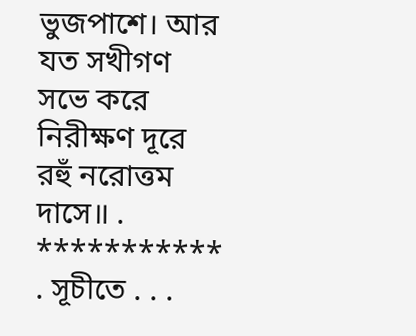ভুজপাশে। আর যত সখীগণ সভে করে নিরীক্ষণ দূরে রহুঁ নরোত্তম দাসে॥ . *********** . সূচীতে . . .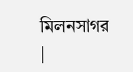মিলনসাগর |